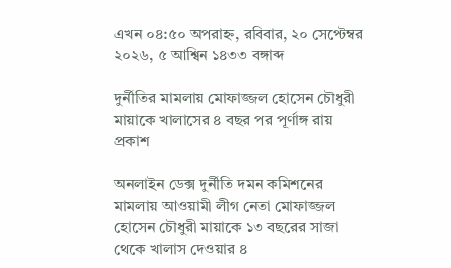এখন ০৪:৫০ অপরাহ্ন, রবিবার, ২০ সেপ্টেম্বর ২০২৬, ৫ আশ্বিন ১৪৩৩ বঙ্গাব্দ

দুর্নীতির মামলায় মোফাজ্জল হোসেন চৌধুরী মায়াকে খালাসের ৪ বছর পর পূর্ণাঙ্গ রায় প্রকাশ

অনলাইন ডেক্স দুর্নীতি দমন কমিশনের মামলায় আওয়ামী লীগ নেতা মোফাজ্জল হোসেন চৌধুরী মায়াকে ১৩ বছরের সাজা থেকে খালাস দেওয়ার ৪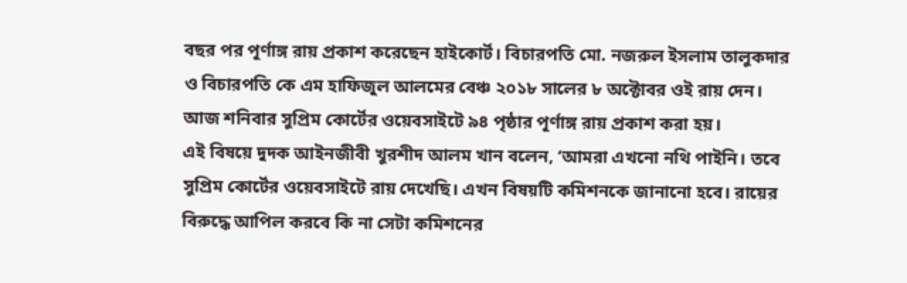বছর পর পূর্ণাঙ্গ রায় প্রকাশ করেছেন হাইকোর্ট। বিচারপতি মো. নজরুল ইসলাম তালুকদার ও বিচারপতি কে এম হাফিজুল আলমের বেঞ্চ ২০১৮ সালের ৮ অক্টোবর ওই রায় দেন। আজ শনিবার সুপ্রিম কোর্টের ওয়েবসাইটে ৯৪ পৃষ্ঠার পূর্ণাঙ্গ রায় প্রকাশ করা হয়।
এই বিষয়ে দুদক আইনজীবী খুরশীদ আলম খান বলেন, ‘আমরা এখনো নথি পাইনি। তবে সুপ্রিম কোর্টের ওয়েবসাইটে রায় দেখেছি। এখন বিষয়টি কমিশনকে জানানো হবে। রায়ের বিরুদ্ধে আপিল করবে কি না সেটা কমিশনের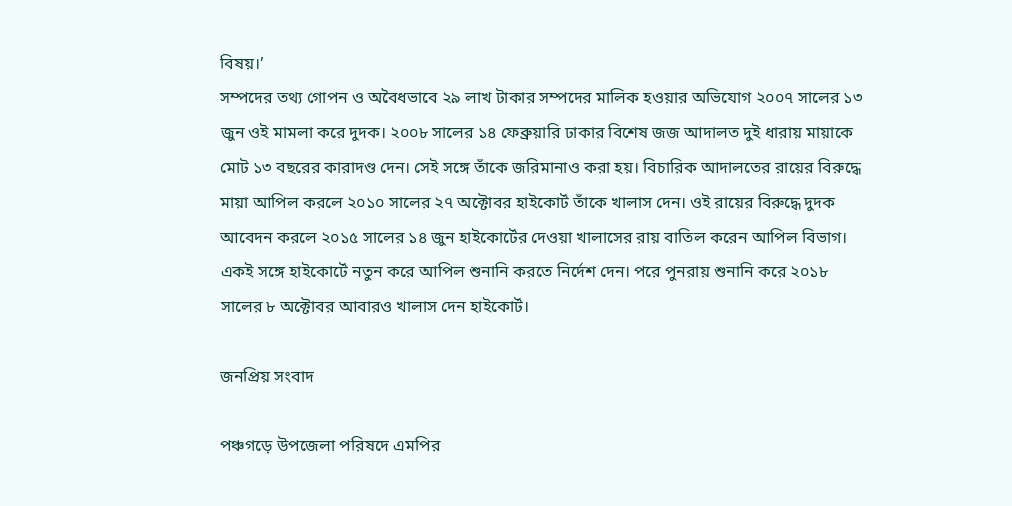বিষয়।’
সম্পদের তথ্য গোপন ও অবৈধভাবে ২৯ লাখ টাকার সম্পদের মালিক হওয়ার অভিযোগ ২০০৭ সালের ১৩ জুন ওই মামলা করে দুদক। ২০০৮ সালের ১৪ ফেব্রুয়ারি ঢাকার বিশেষ জজ আদালত দুই ধারায় মায়াকে মোট ১৩ বছরের কারাদণ্ড দেন। সেই সঙ্গে তাঁকে জরিমানাও করা হয়। বিচারিক আদালতের রায়ের বিরুদ্ধে মায়া আপিল করলে ২০১০ সালের ২৭ অক্টোবর হাইকোর্ট তাঁকে খালাস দেন। ওই রায়ের বিরুদ্ধে দুদক আবেদন করলে ২০১৫ সালের ১৪ জুন হাইকোর্টের দেওয়া খালাসের রায় বাতিল করেন আপিল বিভাগ। একই সঙ্গে হাইকোর্টে নতুন করে আপিল শুনানি করতে নির্দেশ দেন। পরে পুনরায় শুনানি করে ২০১৮ সালের ৮ অক্টোবর আবারও খালাস দেন হাইকোর্ট।

জনপ্রিয় সংবাদ

পঞ্চগড়ে উপজেলা পরিষদে এমপির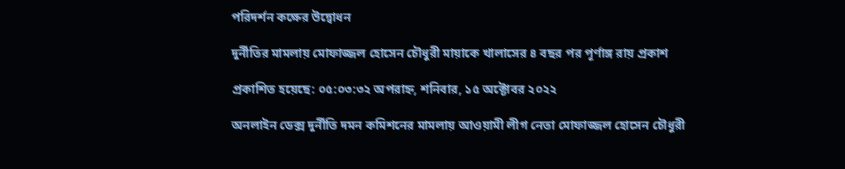পরিদর্শন কক্ষের উদ্বোধন

দুর্নীতির মামলায় মোফাজ্জল হোসেন চৌধুরী মায়াকে খালাসের ৪ বছর পর পূর্ণাঙ্গ রায় প্রকাশ

প্রকাশিত হয়েছে: ০৫:০৩:৩২ অপরাহ্ন, শনিবার, ১৫ অক্টোবর ২০২২

অনলাইন ডেক্স দুর্নীতি দমন কমিশনের মামলায় আওয়ামী লীগ নেতা মোফাজ্জল হোসেন চৌধুরী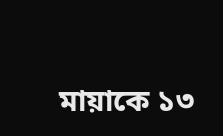মায়াকে ১৩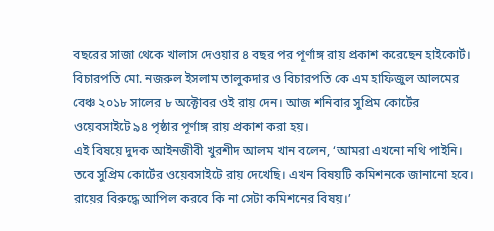বছরের সাজা থেকে খালাস দেওয়ার ৪ বছর পর পূর্ণাঙ্গ রায় প্রকাশ করেছেন হাইকোর্ট। বিচারপতি মো. নজরুল ইসলাম তালুকদার ও বিচারপতি কে এম হাফিজুল আলমের বেঞ্চ ২০১৮ সালের ৮ অক্টোবর ওই রায় দেন। আজ শনিবার সুপ্রিম কোর্টের ওয়েবসাইটে ৯৪ পৃষ্ঠার পূর্ণাঙ্গ রায় প্রকাশ করা হয়।
এই বিষয়ে দুদক আইনজীবী খুরশীদ আলম খান বলেন, ‘আমরা এখনো নথি পাইনি। তবে সুপ্রিম কোর্টের ওয়েবসাইটে রায় দেখেছি। এখন বিষয়টি কমিশনকে জানানো হবে। রায়ের বিরুদ্ধে আপিল করবে কি না সেটা কমিশনের বিষয়।’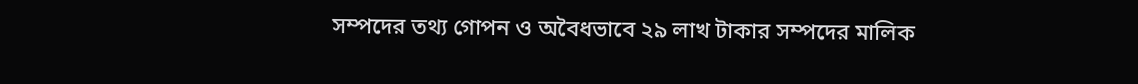সম্পদের তথ্য গোপন ও অবৈধভাবে ২৯ লাখ টাকার সম্পদের মালিক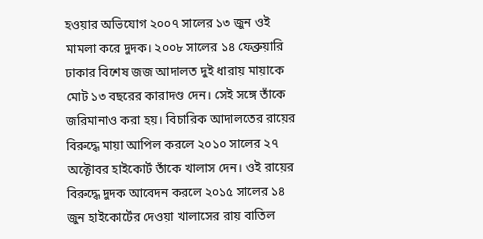হওয়ার অভিযোগ ২০০৭ সালের ১৩ জুন ওই মামলা করে দুদক। ২০০৮ সালের ১৪ ফেব্রুয়ারি ঢাকার বিশেষ জজ আদালত দুই ধারায় মায়াকে মোট ১৩ বছরের কারাদণ্ড দেন। সেই সঙ্গে তাঁকে জরিমানাও করা হয়। বিচারিক আদালতের রায়ের বিরুদ্ধে মায়া আপিল করলে ২০১০ সালের ২৭ অক্টোবর হাইকোর্ট তাঁকে খালাস দেন। ওই রায়ের বিরুদ্ধে দুদক আবেদন করলে ২০১৫ সালের ১৪ জুন হাইকোর্টের দেওয়া খালাসের রায় বাতিল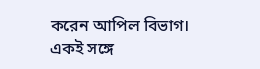করেন আপিল বিভাগ। একই সঙ্গে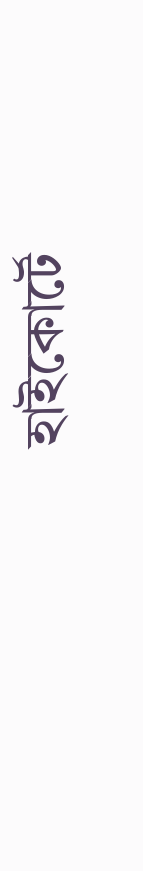হাইকোর্টে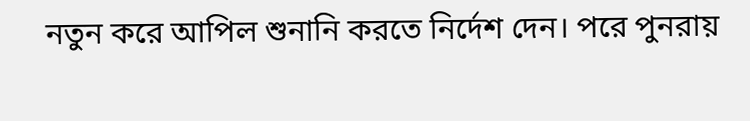নতুন করে আপিল শুনানি করতে নির্দেশ দেন। পরে পুনরায়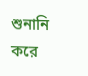শুনানি করে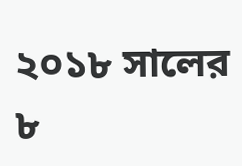২০১৮ সালের ৮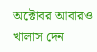অক্টোবর আবারও খালাস দেন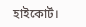হাইকোর্ট।